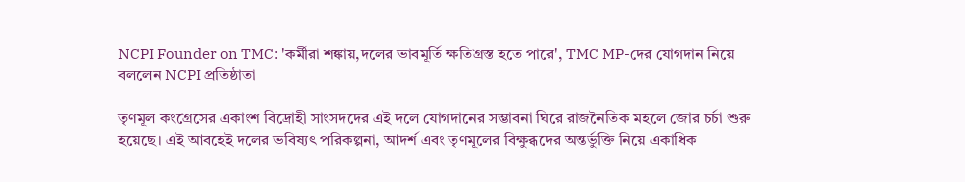NCPI Founder on TMC: 'কর্মীরা শঙ্কায়,দলের ভাবমূর্তি ক্ষতিগ্রস্ত হতে পারে', TMC MP-দের যোগদান নিয়ে বললেন NCPI প্রতিষ্ঠাতা

তৃণমূল কংগ্রেসের একাংশ বিদ্রোহী সাংসদদের এই দলে যোগদানের সম্ভাবনা ঘিরে রাজনৈতিক মহলে জোর চর্চা শুরু হয়েছে। এই আবহেই দলের ভবিষ্যৎ পরিকল্পনা, আদর্শ এবং তৃণমূলের বিক্ষুব্ধদের অন্তর্ভুক্তি নিয়ে একাধিক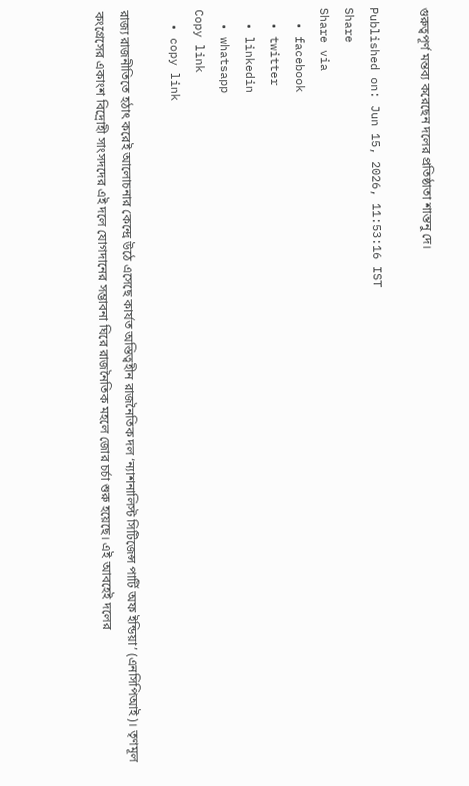গুরুত্বপূর্ণ মন্তব্য করেছেন দলের প্রতিষ্ঠাতা শান্তনু দে।

Published on: Jun 15, 2026, 11:53:16 IST
Share
Share via
  • facebook
  • twitter
  • linkedin
  • whatsapp
Copy link
  • copy link

রাজ্য রাজনীতিতে হঠাৎ করেই আলোচনার কেন্দ্রে উঠে এসেছে কার্যত অস্তিত্বহীন রাজনৈতিক দল ‘ন্যাশনালিস্ট সিটিজেন্স পার্টি অফ ইন্ডিয়া’ (এনসিপিআই)। তৃণমূল কংগ্রেসের একাংশ বিদ্রোহী সাংসদদের এই দলে যোগদানের সম্ভাবনা ঘিরে রাজনৈতিক মহলে জোর চর্চা শুরু হয়েছে। এই আবহেই দলের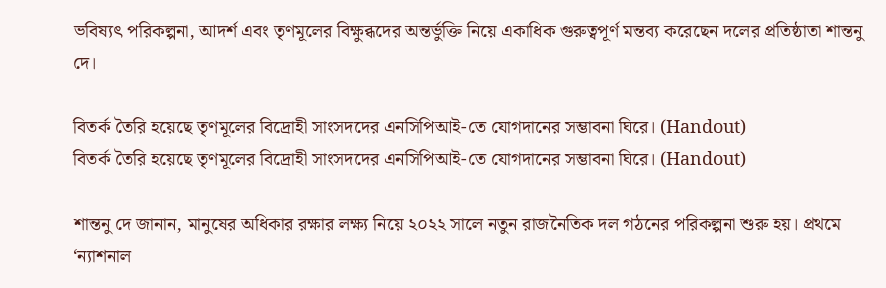ভবিষ্যৎ পরিকল্পনা, আদর্শ এবং তৃণমূলের বিক্ষুব্ধদের অন্তর্ভুক্তি নিয়ে একাধিক গুরুত্বপূর্ণ মন্তব্য করেছেন দলের প্রতিষ্ঠাতা শান্তনু দে।

বিতর্ক তৈরি হয়েছে তৃণমূলের বিদ্রোহী সাংসদদের এনসিপিআই-তে যোগদানের সম্ভাবনা ঘিরে। (Handout)
বিতর্ক তৈরি হয়েছে তৃণমূলের বিদ্রোহী সাংসদদের এনসিপিআই-তে যোগদানের সম্ভাবনা ঘিরে। (Handout)

শান্তনু দে জানান, মানুষের অধিকার রক্ষার লক্ষ্য নিয়ে ২০২২ সালে নতুন রাজনৈতিক দল গঠনের পরিকল্পনা শুরু হয়। প্রথমে ‘ন্যাশনাল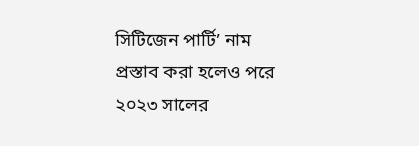সিটিজেন পার্টি’ নাম প্রস্তাব করা হলেও পরে ২০২৩ সালের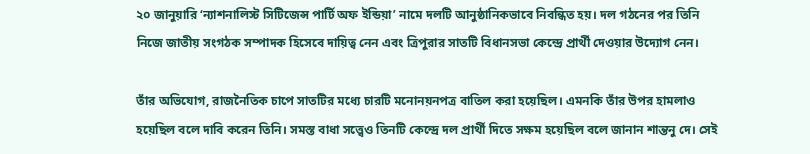২০ জানুয়ারি ‘ন্যাশনালিস্ট সিটিজেন্স পার্টি অফ ইন্ডিয়া’ নামে দলটি আনুষ্ঠানিকভাবে নিবন্ধিত হয়। দল গঠনের পর তিনি নিজে জাতীয় সংগঠক সম্পাদক হিসেবে দায়িত্ব নেন এবং ত্রিপুরার সাতটি বিধানসভা কেন্দ্রে প্রার্থী দেওয়ার উদ্যোগ নেন।

তাঁর অভিযোগ, রাজনৈতিক চাপে সাতটির মধ্যে চারটি মনোনয়নপত্র বাতিল করা হয়েছিল। এমনকি তাঁর উপর হামলাও হয়েছিল বলে দাবি করেন তিনি। সমস্ত বাধা সত্ত্বেও তিনটি কেন্দ্রে দল প্রার্থী দিতে সক্ষম হয়েছিল বলে জানান শান্তনু দে। সেই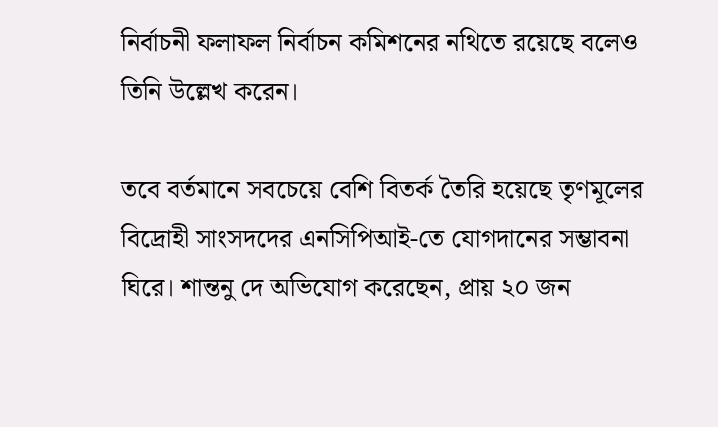নির্বাচনী ফলাফল নির্বাচন কমিশনের নথিতে রয়েছে বলেও তিনি উল্লেখ করেন।

তবে বর্তমানে সবচেয়ে বেশি বিতর্ক তৈরি হয়েছে তৃণমূলের বিদ্রোহী সাংসদদের এনসিপিআই-তে যোগদানের সম্ভাবনা ঘিরে। শান্তনু দে অভিযোগ করেছেন, প্রায় ২০ জন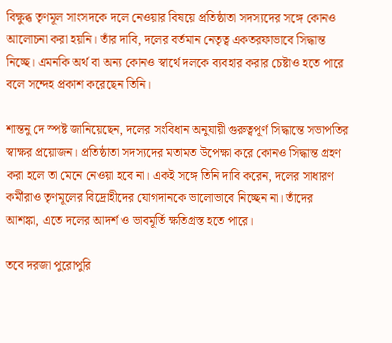বিক্ষুব্ধ তৃণমূল সাংসদকে দলে নেওয়ার বিষয়ে প্রতিষ্ঠাতা সদস্যদের সঙ্গে কোনও আলোচনা করা হয়নি। তাঁর দাবি, দলের বর্তমান নেতৃত্ব একতরফাভাবে সিদ্ধান্ত নিচ্ছে। এমনকি অর্থ বা অন্য কোনও স্বার্থে দলকে ব্যবহার করার চেষ্টাও হতে পারে বলে সন্দেহ প্রকাশ করেছেন তিনি।

শান্তনু দে স্পষ্ট জানিয়েছেন, দলের সংবিধান অনুযায়ী গুরুত্বপূর্ণ সিদ্ধান্তে সভাপতির স্বাক্ষর প্রয়োজন। প্রতিষ্ঠাতা সদস্যদের মতামত উপেক্ষা করে কোনও সিদ্ধান্ত গ্রহণ করা হলে তা মেনে নেওয়া হবে না। একই সঙ্গে তিনি দাবি করেন, দলের সাধারণ কর্মীরাও তৃণমূলের বিদ্রোহীদের যোগদানকে ভালোভাবে নিচ্ছেন না। তাঁদের আশঙ্কা, এতে দলের আদর্শ ও ভাবমূর্তি ক্ষতিগ্রস্ত হতে পারে।

তবে দরজা পুরোপুরি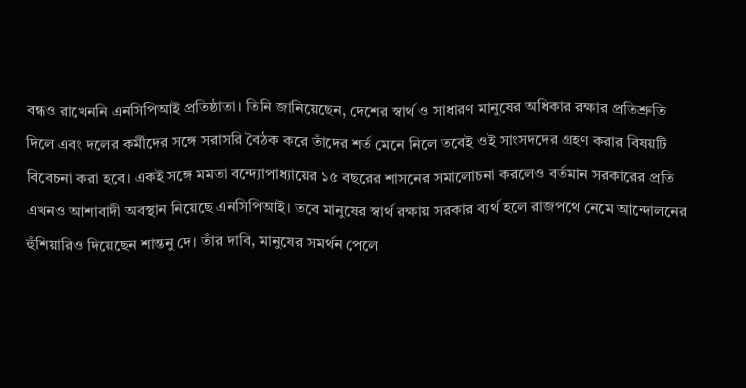বন্ধও রাখেননি এনসিপিআই প্রতিষ্ঠাতা। তিনি জানিয়েছেন, দেশের স্বার্থ ও সাধারণ মানুষের অধিকার রক্ষার প্রতিশ্রুতি দিলে এবং দলের কর্মীদের সঙ্গে সরাসরি বৈঠক করে তাঁদের শর্ত মেনে নিলে তবেই ওই সাংসদদের গ্রহণ করার বিষয়টি বিবেচনা করা হবে। একই সঙ্গে মমতা বন্দ্যোপাধ্যায়ের ১৫ বছরের শাসনের সমালোচনা করলেও বর্তমান সরকারের প্রতি এখনও আশাবাদী অবস্থান নিয়েছে এনসিপিআই। তবে মানুষের স্বার্থ রক্ষায় সরকার ব্যর্থ হলে রাজপথে নেমে আন্দোলনের হুঁশিয়ারিও দিয়েছেন শান্তনু দে। তাঁর দাবি, মানুষের সমর্থন পেলে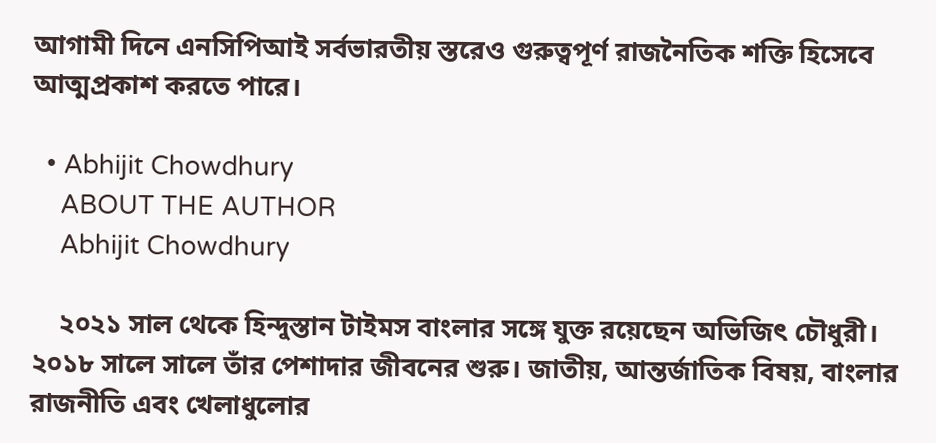আগামী দিনে এনসিপিআই সর্বভারতীয় স্তরেও গুরুত্বপূর্ণ রাজনৈতিক শক্তি হিসেবে আত্মপ্রকাশ করতে পারে।

  • Abhijit Chowdhury
    ABOUT THE AUTHOR
    Abhijit Chowdhury

    ২০২১ সাল থেকে হিন্দুস্তান টাইমস বাংলার সঙ্গে যুক্ত রয়েছেন অভিজিৎ চৌধুরী। ২০১৮ সালে সালে তাঁর পেশাদার জীবনের শুরু। জাতীয়, আন্তর্জাতিক বিষয়, বাংলার রাজনীতি এবং খেলাধুলোর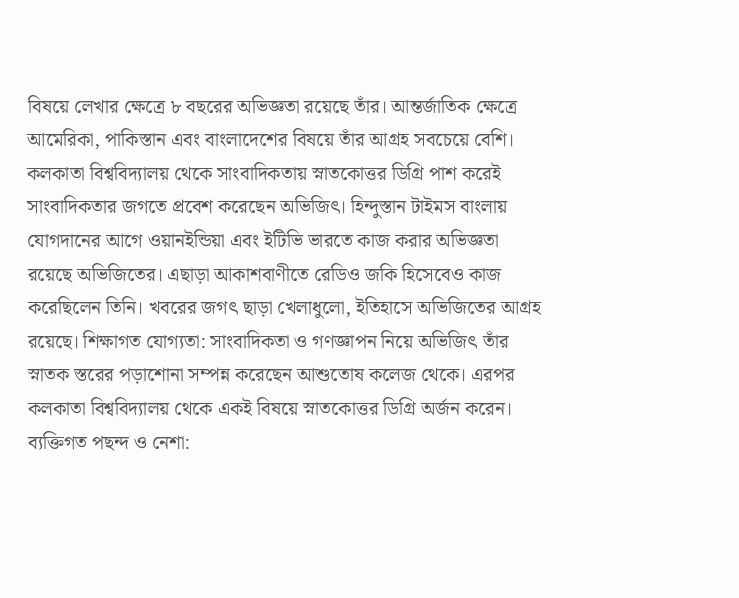বিষয়ে লেখার ক্ষেত্রে ৮ বছরের অভিজ্ঞতা রয়েছে তাঁর। আন্তর্জাতিক ক্ষেত্রে আমেরিকা, পাকিস্তান এবং বাংলাদেশের বিষয়ে তাঁর আগ্রহ সবচেয়ে বেশি। কলকাতা বিশ্ববিদ্যালয় থেকে সাংবাদিকতায় স্নাতকোত্তর ডিগ্রি পাশ করেই সাংবাদিকতার জগতে প্রবেশ করেছেন অভিজিৎ। হিন্দুস্তান টাইমস বাংলায় যোগদানের আগে ওয়ানইন্ডিয়া এবং ইটিভি ভারতে কাজ করার অভিজ্ঞতা রয়েছে অভিজিতের। এছাড়া আকাশবাণীতে রেডিও জকি হিসেবেও কাজ করেছিলেন তিনি। খবরের জগৎ ছাড়া খেলাধুলো, ইতিহাসে অভিজিতের আগ্রহ রয়েছে। শিক্ষাগত যোগ্যতা: সাংবাদিকতা ও গণজ্ঞাপন নিয়ে অভিজিৎ তাঁর স্নাতক স্তরের পড়াশোনা সম্পন্ন করেছেন আশুতোষ কলেজ থেকে। এরপর কলকাতা বিশ্ববিদ্যালয় থেকে একই বিষয়ে স্নাতকোত্তর ডিগ্রি অর্জন করেন। ব্যক্তিগত পছন্দ ও নেশা: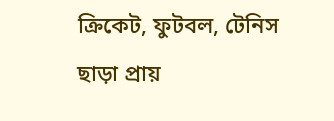ক্রিকেট, ফুটবল, টেনিস ছাড়া প্রায়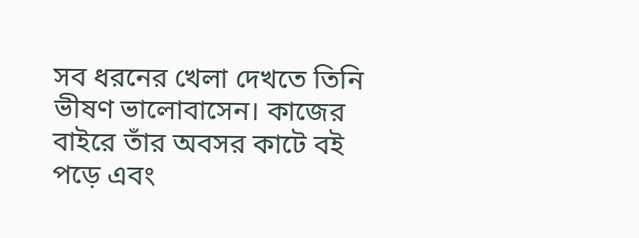সব ধরনের খেলা দেখতে তিনি ভীষণ ভালোবাসেন। কাজের বাইরে তাঁর অবসর কাটে বই পড়ে এবং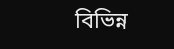বিভিন্ন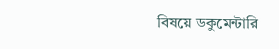বিষয়ে ডকুমেন্টারি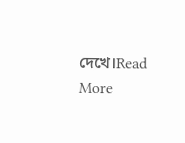দেখে।Read More